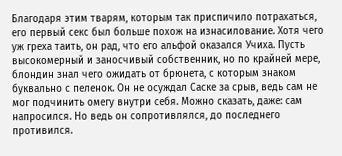Благодаря этим тварям, которым так приспичило потрахаться, его первый секс был больше похож на изнасилование. Хотя чего уж греха таить, он рад, что его альфой оказался Учиха. Пусть высокомерный и заносчивый собственник, но по крайней мере, блондин знал чего ожидать от брюнета, с которым знаком буквально с пеленок. Он не осуждал Саске за срыв, ведь сам не мог подчинить омегу внутри себя. Можно сказать, даже: сам напросился. Но ведь он сопротивлялся, до последнего противился.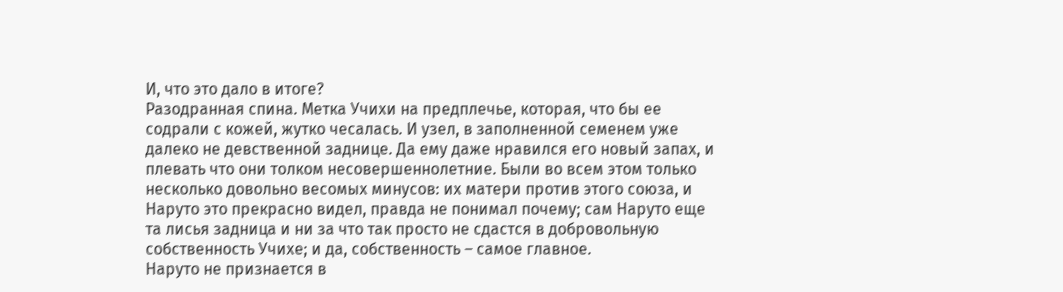И, что это дало в итоге?
Разодранная спина. Метка Учихи на предплечье, которая, что бы ее содрали с кожей, жутко чесалась. И узел, в заполненной семенем уже далеко не девственной заднице. Да ему даже нравился его новый запах, и плевать что они толком несовершеннолетние. Были во всем этом только несколько довольно весомых минусов: их матери против этого союза, и Наруто это прекрасно видел, правда не понимал почему; сам Наруто еще та лисья задница и ни за что так просто не сдастся в добровольную собственность Учихе; и да, собственность – самое главное.
Наруто не признается в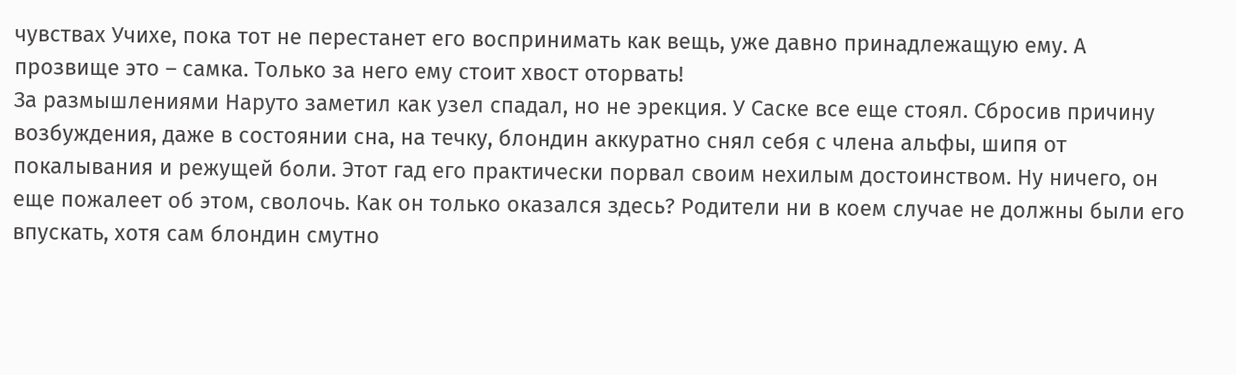чувствах Учихе, пока тот не перестанет его воспринимать как вещь, уже давно принадлежащую ему. А прозвище это – самка. Только за него ему стоит хвост оторвать!
За размышлениями Наруто заметил как узел спадал, но не эрекция. У Саске все еще стоял. Сбросив причину возбуждения, даже в состоянии сна, на течку, блондин аккуратно снял себя с члена альфы, шипя от покалывания и режущей боли. Этот гад его практически порвал своим нехилым достоинством. Ну ничего, он еще пожалеет об этом, сволочь. Как он только оказался здесь? Родители ни в коем случае не должны были его впускать, хотя сам блондин смутно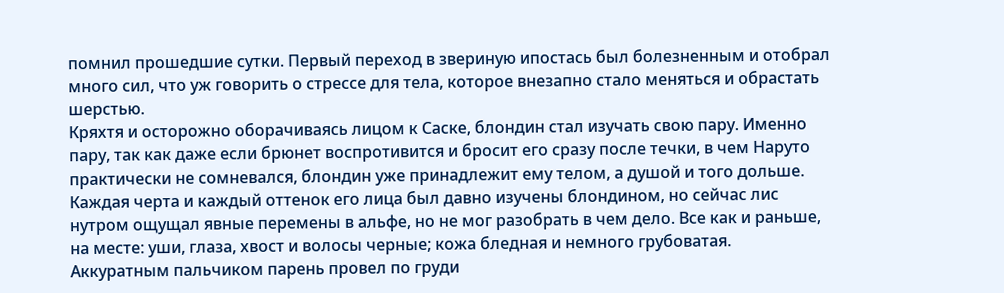помнил прошедшие сутки. Первый переход в звериную ипостась был болезненным и отобрал много сил, что уж говорить о стрессе для тела, которое внезапно стало меняться и обрастать шерстью.
Кряхтя и осторожно оборачиваясь лицом к Саске, блондин стал изучать свою пару. Именно пару, так как даже если брюнет воспротивится и бросит его сразу после течки, в чем Наруто практически не сомневался, блондин уже принадлежит ему телом, а душой и того дольше.
Каждая черта и каждый оттенок его лица был давно изучены блондином, но сейчас лис нутром ощущал явные перемены в альфе, но не мог разобрать в чем дело. Все как и раньше, на месте: уши, глаза, хвост и волосы черные; кожа бледная и немного грубоватая.
Аккуратным пальчиком парень провел по груди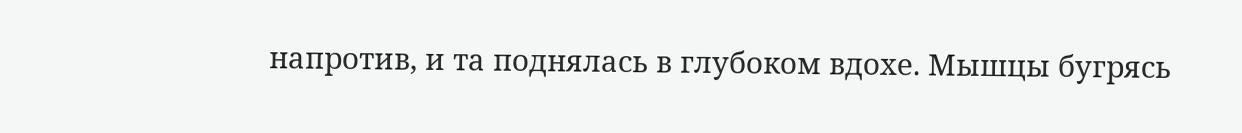напротив, и та поднялась в глубоком вдохе. Мышцы бугрясь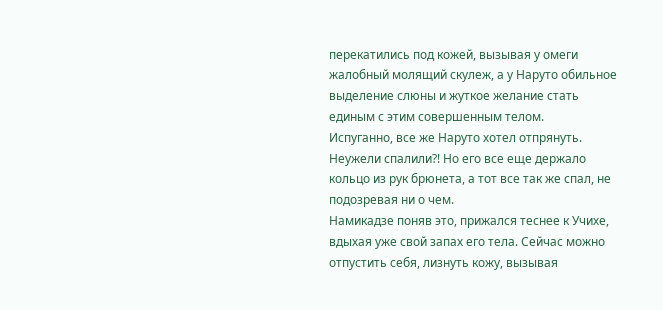перекатились под кожей, вызывая у омеги жалобный молящий скулеж, а у Наруто обильное выделение слюны и жуткое желание стать единым с этим совершенным телом.
Испуганно, все же Наруто хотел отпрянуть. Неужели спалили?! Но его все еще держало кольцо из рук брюнета, а тот все так же спал, не подозревая ни о чем.
Намикадзе поняв это, прижался теснее к Учихе, вдыхая уже свой запах его тела. Сейчас можно отпустить себя, лизнуть кожу, вызывая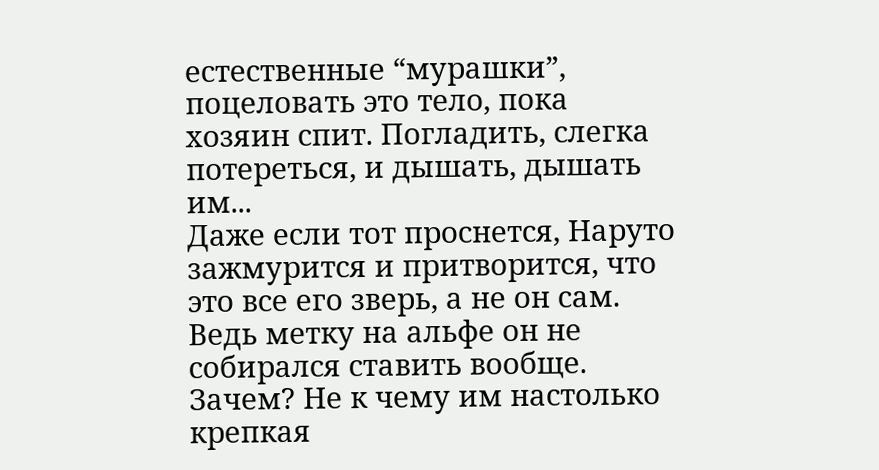естественные “мурашки”, поцеловать это тело, пока хозяин спит. Погладить, слегка потереться, и дышать, дышать им...
Даже если тот проснется, Наруто зажмурится и притворится, что это все его зверь, а не он сам. Ведь метку на альфе он не собирался ставить вообще. Зачем? Не к чему им настолько крепкая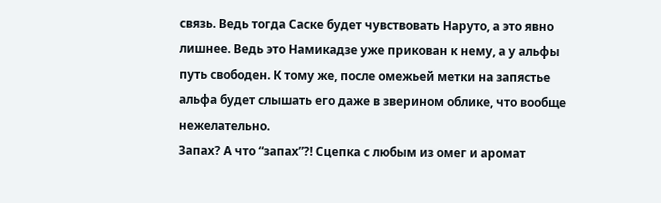связь. Ведь тогда Саске будет чувствовать Наруто, а это явно лишнее. Ведь это Намикадзе уже прикован к нему, а у альфы путь свободен. К тому же, после омежьей метки на запястье альфа будет слышать его даже в зверином облике, что вообще нежелательно.
Запах? А что “запах”?! Сцепка с любым из омег и аромат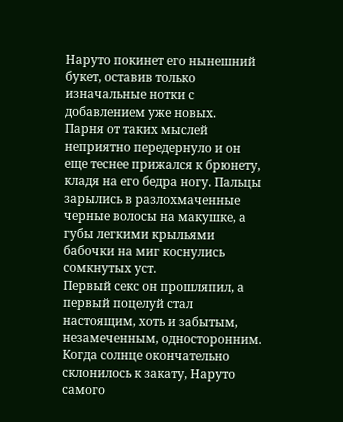Наруто покинет его нынешний букет, оставив только изначальные нотки с добавлением уже новых.
Парня от таких мыслей неприятно передернуло и он еще теснее прижался к брюнету, кладя на его бедра ногу. Пальцы зарылись в разлохмаченные черные волосы на макушке, а губы легкими крыльями бабочки на миг коснулись сомкнутых уст.
Первый секс он прошляпил, а первый поцелуй стал настоящим, хоть и забытым, незамеченным, односторонним.
Когда солнце окончательно склонилось к закату, Наруто самого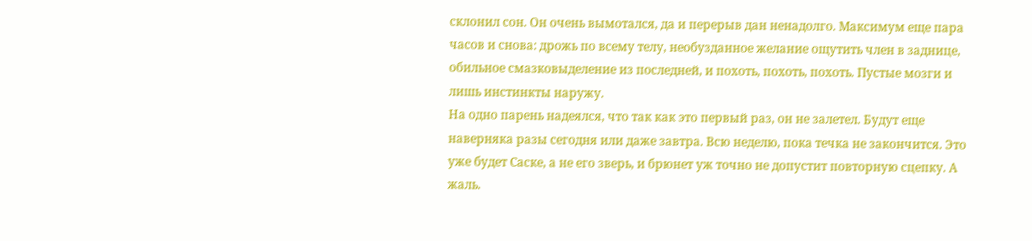склонил сон. Он очень вымотался, да и перерыв дан ненадолго. Максимум еще пара часов и снова: дрожь по всему телу, необузданное желание ощутить член в заднице, обильное смазковыделение из последней, и похоть, похоть, похоть. Пустые мозги и лишь инстинкты наружу.
На одно парень надеялся, что так как это первый раз, он не залетел. Будут еще наверняка разы сегодня или даже завтра. Всю неделю, пока течка не закончится. Это уже будет Саске, а не его зверь, и брюнет уж точно не допустит повторную сцепку. А жаль.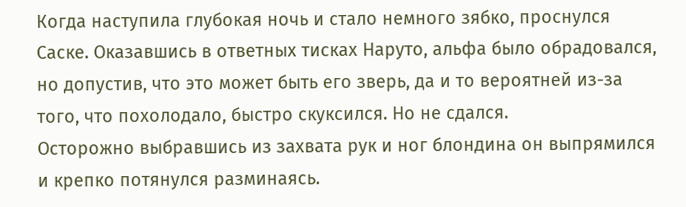Когда наступила глубокая ночь и стало немного зябко, проснулся Саске. Оказавшись в ответных тисках Наруто, альфа было обрадовался, но допустив, что это может быть его зверь, да и то вероятней из-за того, что похолодало, быстро скуксился. Но не сдался.
Осторожно выбравшись из захвата рук и ног блондина он выпрямился и крепко потянулся разминаясь.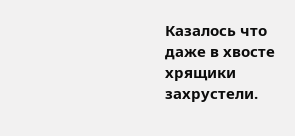Казалось что даже в хвосте хрящики захрустели.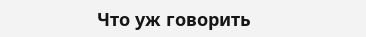Что уж говорить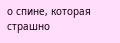о спине, которая страшно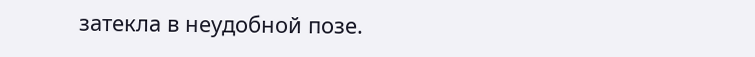затекла в неудобной позе.